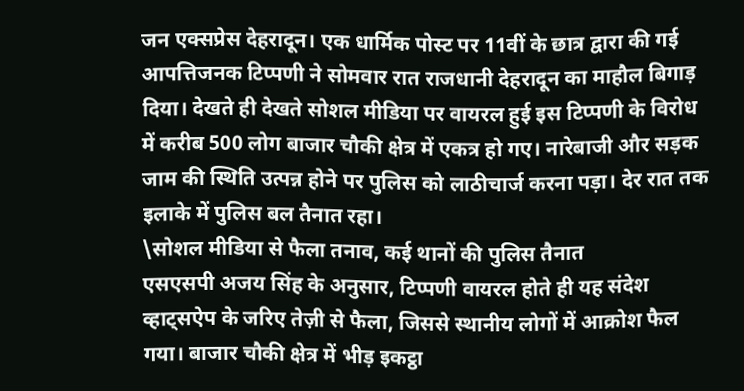जन एक्सप्रेस देहरादून। एक धार्मिक पोस्ट पर 11वीं के छात्र द्वारा की गई आपत्तिजनक टिप्पणी ने सोमवार रात राजधानी देहरादून का माहौल बिगाड़ दिया। देखते ही देखते सोशल मीडिया पर वायरल हुई इस टिप्पणी के विरोध में करीब 500 लोग बाजार चौकी क्षेत्र में एकत्र हो गए। नारेबाजी और सड़क जाम की स्थिति उत्पन्न होने पर पुलिस को लाठीचार्ज करना पड़ा। देर रात तक इलाके में पुलिस बल तैनात रहा।
\सोशल मीडिया से फैला तनाव, कई थानों की पुलिस तैनात
एसएसपी अजय सिंह के अनुसार, टिप्पणी वायरल होते ही यह संदेश व्हाट्सऐप के जरिए तेज़ी से फैला, जिससे स्थानीय लोगों में आक्रोश फैल गया। बाजार चौकी क्षेत्र में भीड़ इकट्ठा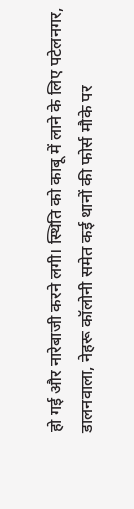हो गई और नारेबाजी करने लगी। स्थिति को काबू में लाने के लिए पटेलनगर, डालनवाला, नेहरू कॉलोनी समेत कई थानों की फोर्स मौके पर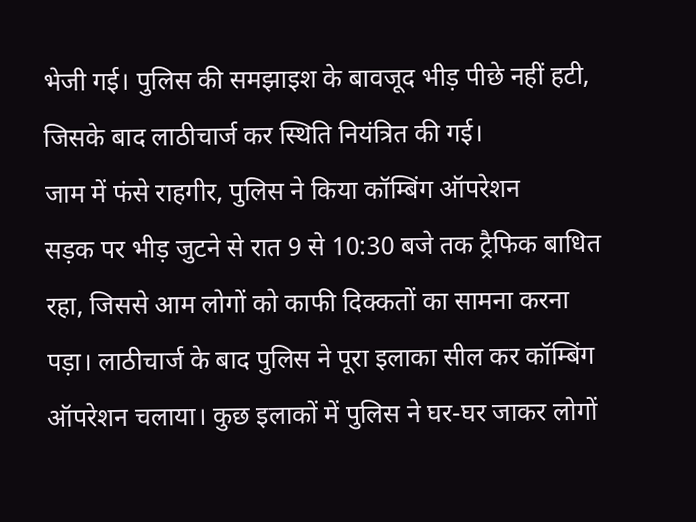भेजी गई। पुलिस की समझाइश के बावजूद भीड़ पीछे नहीं हटी, जिसके बाद लाठीचार्ज कर स्थिति नियंत्रित की गई।
जाम में फंसे राहगीर, पुलिस ने किया कॉम्बिंग ऑपरेशन
सड़क पर भीड़ जुटने से रात 9 से 10:30 बजे तक ट्रैफिक बाधित रहा, जिससे आम लोगों को काफी दिक्कतों का सामना करना पड़ा। लाठीचार्ज के बाद पुलिस ने पूरा इलाका सील कर कॉम्बिंग ऑपरेशन चलाया। कुछ इलाकों में पुलिस ने घर-घर जाकर लोगों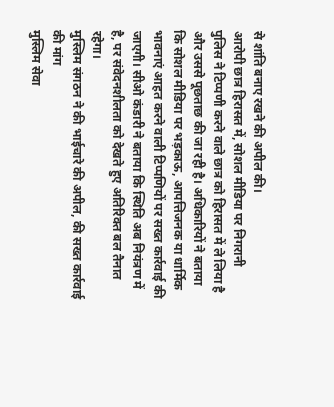से शांति बनाए रखने की अपील की।
आरोपी छात्र हिरासत में, सोशल मीडिया पर निगरानी
पुलिस ने टिप्पणी करने वाले छात्र को हिरासत में ले लिया है और उससे पूछताछ की जा रही है। अधिकारियों ने बताया कि सोशल मीडिया पर भड़काऊ, आपत्तिजनक या धार्मिक भावनाएं आहत करने वाली टिप्पणियों पर सख्त कार्रवाई की जाएगी। सीओ कंडारी ने बताया कि स्थिति अब नियंत्रण में है, पर संवेदनशीलता को देखते हुए अतिरिक्त बल तैनात रहेगा।
मुस्लिम संगठन ने की भाईचारे की अपील, की सख्त कार्रवाई की मांग
मुस्लिम सेवा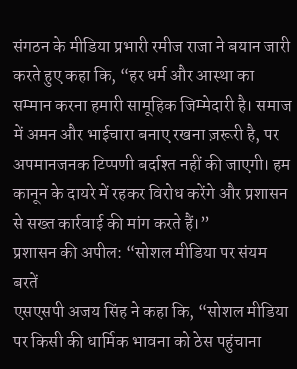संगठन के मीडिया प्रभारी रमीज राजा ने बयान जारी करते हुए कहा कि, “हर धर्म और आस्था का सम्मान करना हमारी सामूहिक जिम्मेदारी है। समाज में अमन और भाईचारा बनाए रखना ज़रूरी है, पर अपमानजनक टिप्पणी बर्दाश्त नहीं की जाएगी। हम कानून के दायरे में रहकर विरोध करेंगे और प्रशासन से सख्त कार्रवाई की मांग करते हैं।”
प्रशासन की अपील: “सोशल मीडिया पर संयम बरतें
एसएसपी अजय सिंह ने कहा कि, “सोशल मीडिया पर किसी की धार्मिक भावना को ठेस पहुंचाना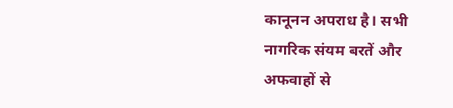कानूनन अपराध है। सभी नागरिक संयम बरतें और अफवाहों से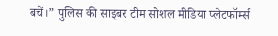बचें।” पुलिस की साइबर टीम सोशल मीडिया प्लेटफॉर्म्स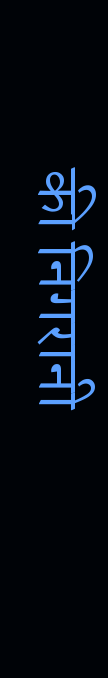की निगरानी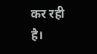कर रही है।